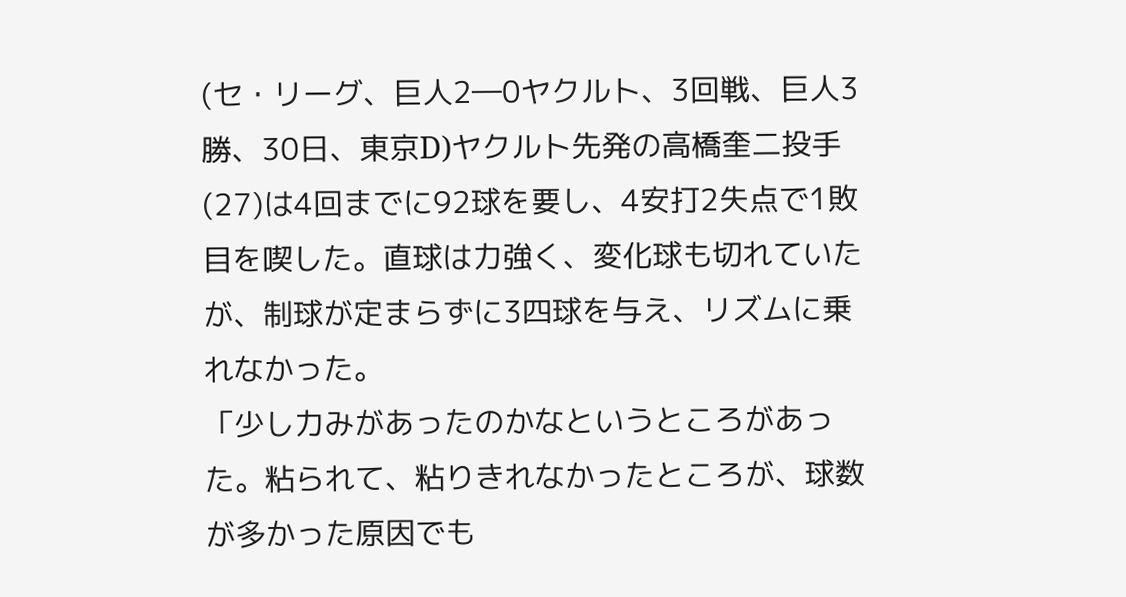(セ・リーグ、巨人2―0ヤクルト、3回戦、巨人3勝、30日、東京D)ヤクルト先発の高橋奎二投手(27)は4回までに92球を要し、4安打2失点で1敗目を喫した。直球は力強く、変化球も切れていたが、制球が定まらずに3四球を与え、リズムに乗れなかった。
「少し力みがあったのかなというところがあった。粘られて、粘りきれなかったところが、球数が多かった原因でも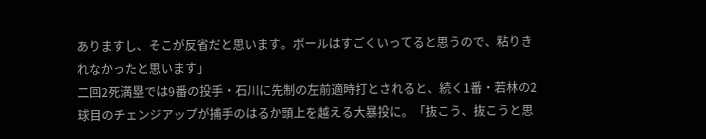ありますし、そこが反省だと思います。ボールはすごくいってると思うので、粘りきれなかったと思います」
二回2死満塁では9番の投手・石川に先制の左前適時打とされると、続く1番・若林の2球目のチェンジアップが捕手のはるか頭上を越える大暴投に。「抜こう、抜こうと思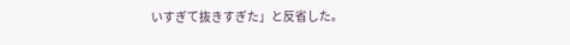いすぎて抜きすぎた」と反省した。